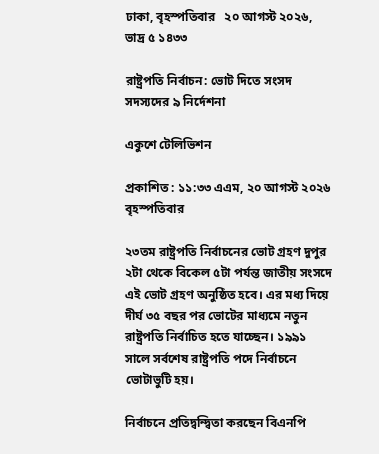ঢাকা, বৃহস্পতিবার   ২০ আগস্ট ২০২৬,   ভাদ্র ৫ ১৪৩৩

রাষ্ট্রপতি নির্বাচন: ভোট দিতে সংসদ সদস্যদের ৯ নির্দেশনা

একুশে টেলিভিশন

প্রকাশিত : ১১:৩৩ এএম, ২০ আগস্ট ২০২৬ বৃহস্পতিবার

২৩তম রাষ্ট্রপতি নির্বাচনের ভোট গ্রহণ দুপুর ২টা থেকে বিকেল ৫টা পর্যন্ত জাতীয় সংসদে এই ভোট গ্রহণ অনুষ্ঠিত হবে। এর মধ্য দিয়ে দীর্ঘ ৩৫ বছর পর ভোটের মাধ্যমে নতুন রাষ্ট্রপতি নির্বাচিত হতে যাচ্ছেন। ১৯৯১ সালে সর্বশেষ রাষ্ট্রপতি পদে নির্বাচনে ভোটাভুটি হয়।

নির্বাচনে প্রতিদ্বন্দ্বিতা করছেন বিএনপি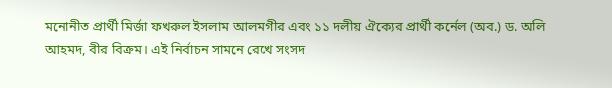মনোনীত প্রার্থী মির্জা ফখরুল ইসলাম আলমগীর এবং ১১ দলীয় ঐক্যের প্রার্থী কর্নেল (অব.) ড. অলি আহমদ, বীর বিক্রম। এই নির্বাচন সামনে রেখে সংসদ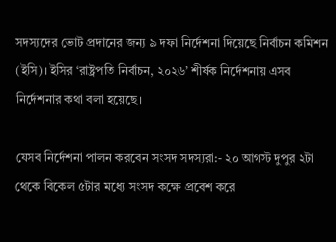সদস্যদের ভোট প্রদানের জন্য ৯ দফা নির্দেশনা দিয়েছে নির্বাচন কমিশন (ইসি)। ইসির ‘রাষ্ট্রপতি নির্বাচন, ২০২৬’ শীর্ষক নির্দেশনায় এসব নির্দেশনার কথা বলা হয়েছে।

যেসব নির্দেশনা পালন করবেন সংসদ সদস্যরা:- ২০ আগস্ট দুপুর ২টা থেকে বিকেল ৫টার মধ্যে সংসদ কক্ষে প্রবেশ করে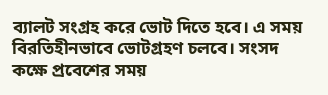ব্যালট সংগ্রহ করে ভোট দিতে হবে। এ সময় বিরতিহীনভাবে ভোটগ্রহণ চলবে। সংসদ কক্ষে প্রবেশের সময়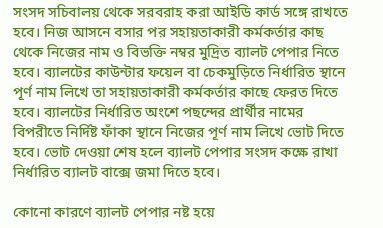সংসদ সচিবালয় থেকে সরবরাহ করা আইডি কার্ড সঙ্গে রাখতে হবে। নিজ আসনে বসার পর সহায়তাকারী কর্মকর্তার কাছ থেকে নিজের নাম ও বিভক্তি নম্বর মুদ্রিত ব্যালট পেপার নিতে হবে। ব্যালটের কাউন্টার ফয়েল বা চেকমুড়িতে নির্ধারিত স্থানে পূর্ণ নাম লিখে তা সহায়তাকারী কর্মকর্তার কাছে ফেরত দিতে হবে। ব্যালটের নির্ধারিত অংশে পছন্দের প্রার্থীর নামের বিপরীতে নির্দিষ্ট ফাঁকা স্থানে নিজের পূর্ণ নাম লিখে ভোট দিতে হবে। ভোট দেওয়া শেষ হলে ব্যালট পেপার সংসদ কক্ষে রাখা নির্ধারিত ব্যালট বাক্সে জমা দিতে হবে।

কোনো কারণে ব্যালট পেপার নষ্ট হয়ে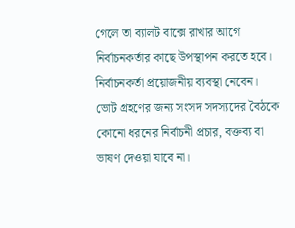গেলে তা ব্যালট বাক্সে রাখার আগে নির্বাচনকর্তার কাছে উপস্থাপন করতে হবে। নির্বাচনকর্তা প্রয়োজনীয় ব্যবস্থা নেবেন। ভোট গ্রহণের জন্য সংসদ সদস্যদের বৈঠকে কোনো ধরনের নির্বাচনী প্রচার, বক্তব্য বা ভাষণ দেওয়া যাবে না।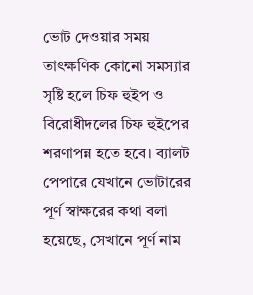ভোট দেওয়ার সময় তাৎক্ষণিক কোনো সমস্যার সৃষ্টি হলে চিফ হুইপ ও বিরোধীদলের চিফ হুইপের শরণাপন্ন হতে হবে। ব্যালট পেপারে যেখানে ভোটারের পূর্ণ স্বাক্ষরের কথা বলা হয়েছে, সেখানে পূর্ণ নাম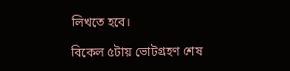লিখতে হবে।

বিকেল ৫টায় ভোটগ্রহণ শেষ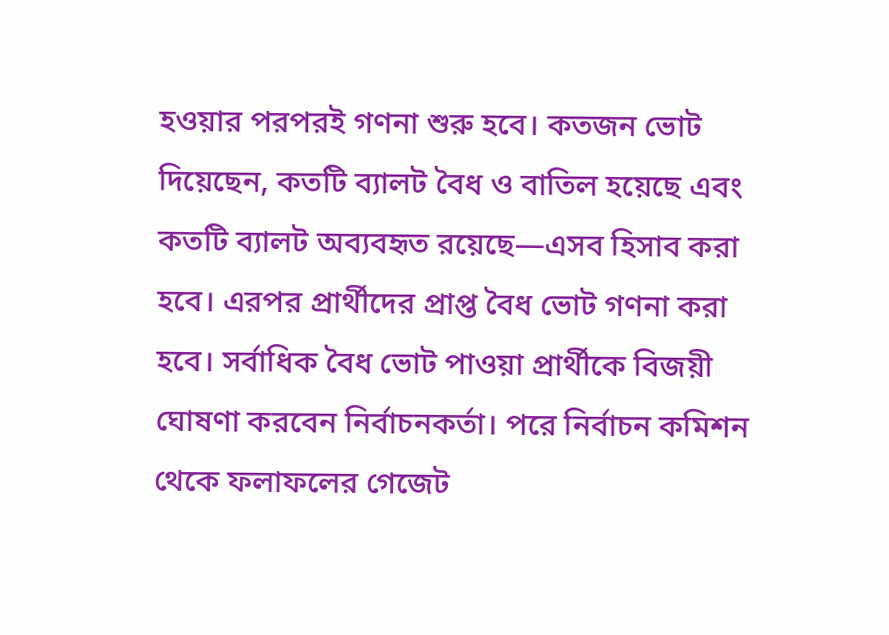হওয়ার পরপরই গণনা শুরু হবে। কতজন ভোট দিয়েছেন, কতটি ব্যালট বৈধ ও বাতিল হয়েছে এবং কতটি ব্যালট অব্যবহৃত রয়েছে—এসব হিসাব করা হবে। এরপর প্রার্থীদের প্রাপ্ত বৈধ ভোট গণনা করা হবে। সর্বাধিক বৈধ ভোট পাওয়া প্রার্থীকে বিজয়ী ঘোষণা করবেন নির্বাচনকর্তা। পরে নির্বাচন কমিশন থেকে ফলাফলের গেজেট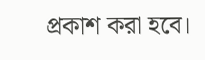প্রকাশ করা হবে।